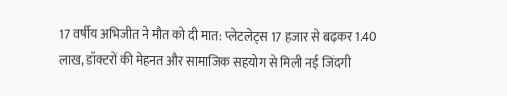17 वर्षीय अभिजीत ने मौत को दी मात: प्लेटलेट्स 17 हजार से बढ़कर 1.40 लाख, डॉक्टरों की मेहनत और सामाजिक सहयोग से मिली नई जिंदगी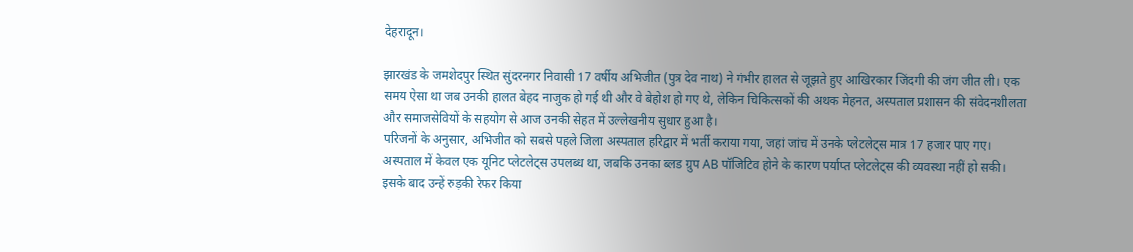देहरादून।

झारखंड के जमशेदपुर स्थित सुंदरनगर निवासी 17 वर्षीय अभिजीत (पुत्र देव नाथ) ने गंभीर हालत से जूझते हुए आखिरकार जिंदगी की जंग जीत ली। एक समय ऐसा था जब उनकी हालत बेहद नाजुक हो गई थी और वे बेहोश हो गए थे, लेकिन चिकित्सकों की अथक मेहनत, अस्पताल प्रशासन की संवेदनशीलता और समाजसेवियों के सहयोग से आज उनकी सेहत में उल्लेखनीय सुधार हुआ है।
परिजनों के अनुसार, अभिजीत को सबसे पहले जिला अस्पताल हरिद्वार में भर्ती कराया गया, जहां जांच में उनके प्लेटलेट्स मात्र 17 हजार पाए गए। अस्पताल में केवल एक यूनिट प्लेटलेट्स उपलब्ध था, जबकि उनका ब्लड ग्रुप AB पॉजिटिव होने के कारण पर्याप्त प्लेटलेट्स की व्यवस्था नहीं हो सकी। इसके बाद उन्हें रुड़की रेफर किया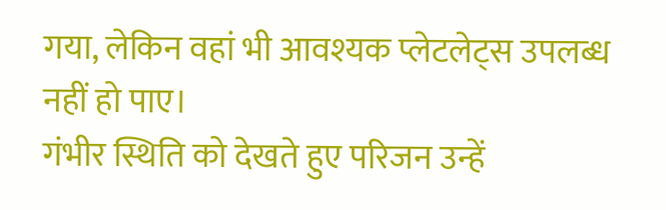गया, लेकिन वहां भी आवश्यक प्लेटलेट्स उपलब्ध नहीं हो पाए।
गंभीर स्थिति को देखते हुए परिजन उन्हें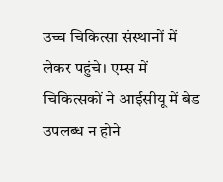उच्च चिकित्सा संस्थानों में लेकर पहुंचे। एम्स में चिकित्सकों ने आईसीयू में बेड उपलब्ध न होने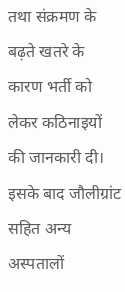तथा संक्रमण के बढ़ते खतरे के कारण भर्ती को लेकर कठिनाइयों की जानकारी दी। इसके बाद जौलीग्रांट सहित अन्य अस्पतालों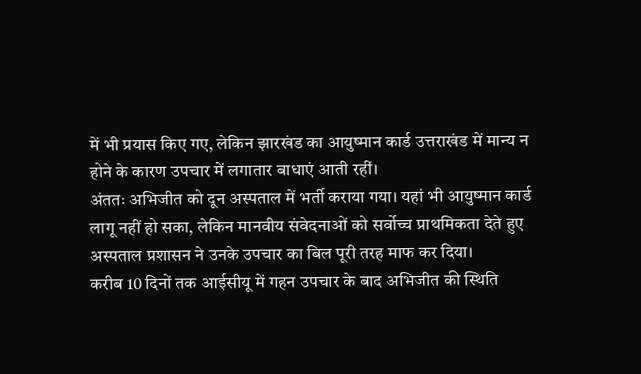में भी प्रयास किए गए, लेकिन झारखंड का आयुष्मान कार्ड उत्तराखंड में मान्य न होने के कारण उपचार में लगातार बाधाएं आती रहीं।
अंततः अभिजीत को दून अस्पताल में भर्ती कराया गया। यहां भी आयुष्मान कार्ड लागू नहीं हो सका, लेकिन मानवीय संवेदनाओं को सर्वोच्च प्राथमिकता देते हुए अस्पताल प्रशासन ने उनके उपचार का बिल पूरी तरह माफ कर दिया।
करीब 10 दिनों तक आईसीयू में गहन उपचार के बाद अभिजीत की स्थिति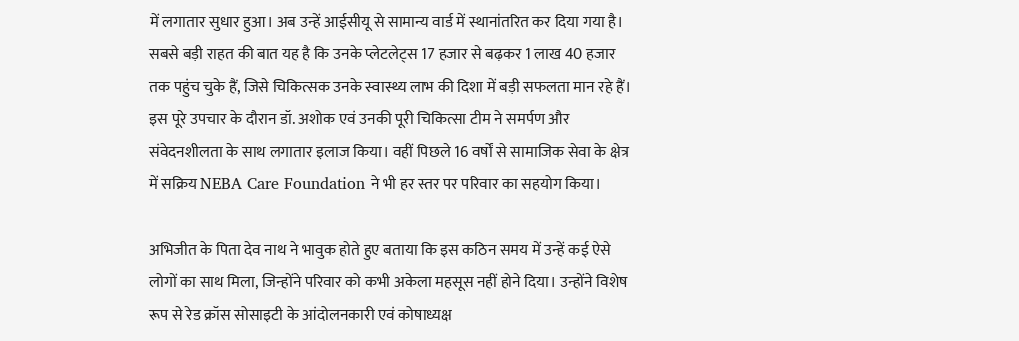में लगातार सुधार हुआ। अब उन्हें आईसीयू से सामान्य वार्ड में स्थानांतरित कर दिया गया है। सबसे बड़ी राहत की बात यह है कि उनके प्लेटलेट्स 17 हजार से बढ़कर 1 लाख 40 हजार तक पहुंच चुके हैं, जिसे चिकित्सक उनके स्वास्थ्य लाभ की दिशा में बड़ी सफलता मान रहे हैं।
इस पूरे उपचार के दौरान डॉ. अशोक एवं उनकी पूरी चिकित्सा टीम ने समर्पण और संवेदनशीलता के साथ लगातार इलाज किया। वहीं पिछले 16 वर्षों से सामाजिक सेवा के क्षेत्र में सक्रिय NEBA Care Foundation ने भी हर स्तर पर परिवार का सहयोग किया।

अभिजीत के पिता देव नाथ ने भावुक होते हुए बताया कि इस कठिन समय में उन्हें कई ऐसे लोगों का साथ मिला, जिन्होंने परिवार को कभी अकेला महसूस नहीं होने दिया। उन्होंने विशेष रूप से रेड क्रॉस सोसाइटी के आंदोलनकारी एवं कोषाध्यक्ष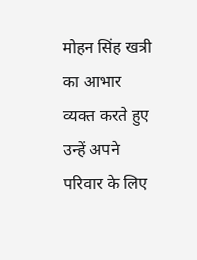मोहन सिंह खत्री का आभार व्यक्त करते हुए उन्हें अपने परिवार के लिए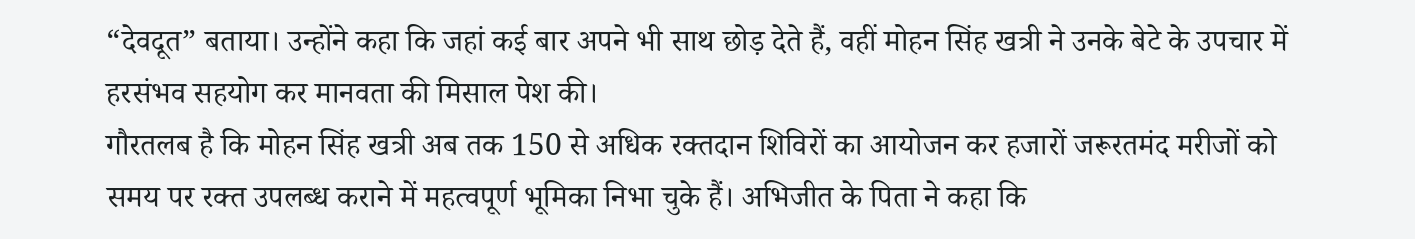“देवदूत” बताया। उन्होंने कहा कि जहां कई बार अपने भी साथ छोड़ देते हैं, वहीं मोहन सिंह खत्री ने उनके बेटे के उपचार में हरसंभव सहयोग कर मानवता की मिसाल पेश की।
गौरतलब है कि मोहन सिंह खत्री अब तक 150 से अधिक रक्तदान शिविरों का आयोजन कर हजारों जरूरतमंद मरीजों को समय पर रक्त उपलब्ध कराने में महत्वपूर्ण भूमिका निभा चुके हैं। अभिजीत के पिता ने कहा कि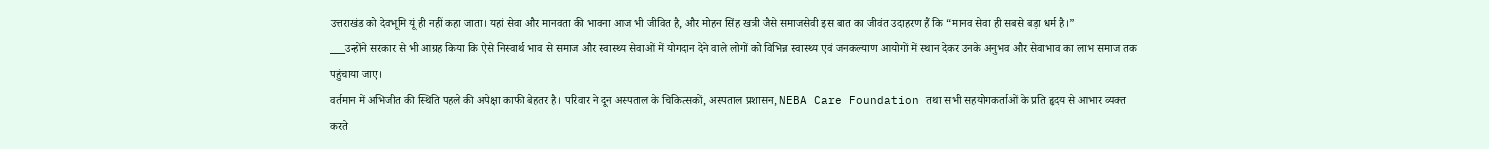उत्तराखंड को देवभूमि यूं ही नहीं कहा जाता। यहां सेवा और मानवता की भावना आज भी जीवित है, और मोहन सिंह खत्री जैसे समाजसेवी इस बात का जीवंत उदाहरण हैं कि “मानव सेवा ही सबसे बड़ा धर्म है।”
___उन्होंने सरकार से भी आग्रह किया कि ऐसे निस्वार्थ भाव से समाज और स्वास्थ्य सेवाओं में योगदान देने वाले लोगों को विभिन्न स्वास्थ्य एवं जनकल्याण आयोगों में स्थान देकर उनके अनुभव और सेवाभाव का लाभ समाज तक पहुंचाया जाए।
वर्तमान में अभिजीत की स्थिति पहले की अपेक्षा काफी बेहतर है। परिवार ने दून अस्पताल के चिकित्सकों, अस्पताल प्रशासन, NEBA Care Foundation तथा सभी सहयोगकर्ताओं के प्रति हृदय से आभार व्यक्त करते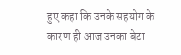हुए कहा कि उनके सहयोग के कारण ही आज उनका बेटा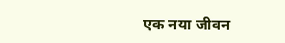एक नया जीवन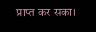प्राप्त कर सका।